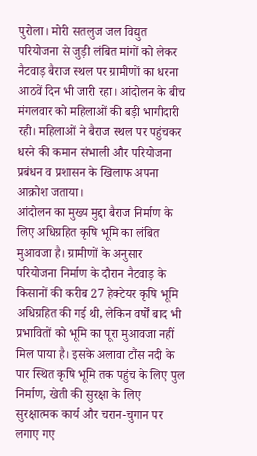पुरोला। मोरी सतलुज जल विद्युत परियोजना से जुड़ी लंबित मांगों को लेकर नैटवाड़ बैराज स्थल पर ग्रामीणों का धरना आठवें दिन भी जारी रहा। आंदोलन के बीच मंगलवार को महिलाओं की बड़ी भागीदारी रही। महिलाओं ने बैराज स्थल पर पहुंचकर धरने की कमान संभाली और परियोजना प्रबंधन व प्रशासन के खिलाफ अपना आक्रोश जताया।
आंदोलन का मुख्य मुद्दा बैराज निर्माण के लिए अधिग्रहित कृषि भूमि का लंबित मुआवजा है। ग्रामीणों के अनुसार परियोजना निर्माण के दौरान नैटवाड़ के किसानों की करीब 27 हेक्टेयर कृषि भूमि अधिग्रहित की गई थी, लेकिन वर्षों बाद भी प्रभावितों को भूमि का पूरा मुआवजा नहीं मिल पाया है। इसके अलावा टौंस नदी के पार स्थित कृषि भूमि तक पहुंच के लिए पुल निर्माण, खेती की सुरक्षा के लिए सुरक्षात्मक कार्य और चरान-चुगान पर लगाए गए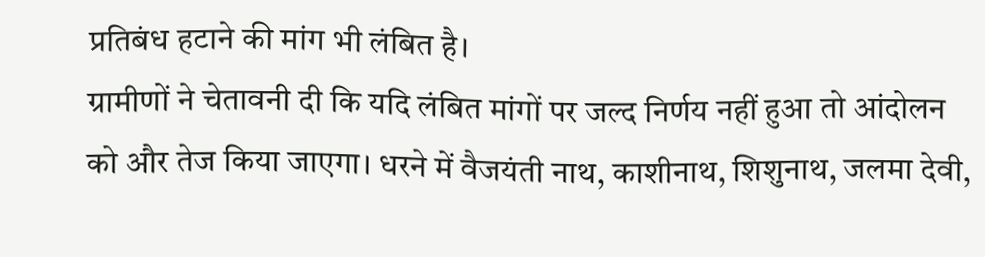प्रतिबंध हटाने की मांग भी लंबित है।
ग्रामीणों ने चेतावनी दी कि यदि लंबित मांगों पर जल्द निर्णय नहीं हुआ तो आंदोलन को और तेज किया जाएगा। धरने में वैजयंती नाथ, काशीनाथ, शिशुनाथ, जलमा देवी,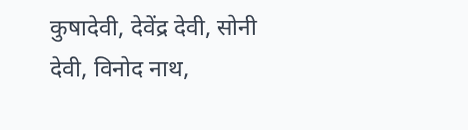कुषादेवी, देवेंद्र देवी, सोनी देवी, विनोद नाथ,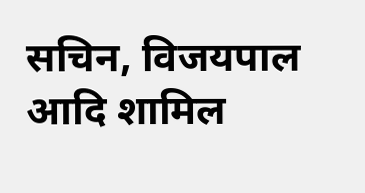सचिन, विजयपाल आदि शामिल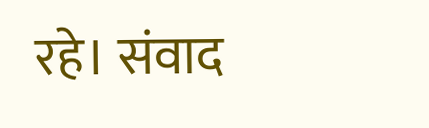रहे। संवाद